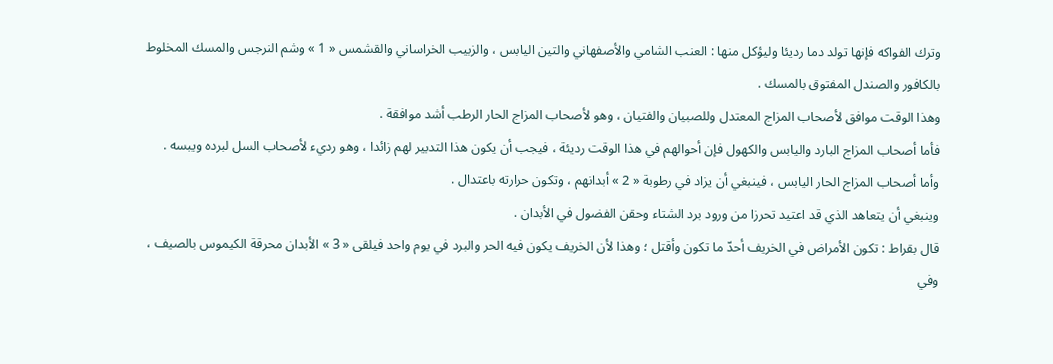وترك الفواكه فإنها تولد دما رديئا وليؤكل منها : العنب الشامي والأصفهاني والتين اليابس ، والزبيب الخراساني والقشمس « 1 » وشم النرجس والمسك المخلوط بالكافور والصندل المفتوق بالمسك .
وهذا الوقت موافق لأصحاب المزاج المعتدل وللصبيان والفتيان ، وهو لأصحاب المزاج الحار الرطب أشد موافقة .
فأما أصحاب المزاج البارد واليابس والكهول فإن أحوالهم في هذا الوقت رديئة ، فيجب أن يكون هذا التدبير لهم زائدا ، وهو رديء لأصحاب السل لبرده ويبسه .
وأما أصحاب المزاج الحار اليابس ، فينبغي أن يزاد في رطوبة « 2 » أبدانهم ، وتكون حرارته باعتدال .
وينبغي أن يتعاهد الذي قد اعتيد تحرزا من ورود برد الشتاء وحقن الفضول في الأبدان .
قال بقراط : تكون الأمراض في الخريف أحدّ ما تكون وأقتل ؛ وهذا لأن الخريف يكون فيه الحر والبرد في يوم واحد فيلقى « 3 » الأبدان محرقة الكيموس بالصيف ، وفي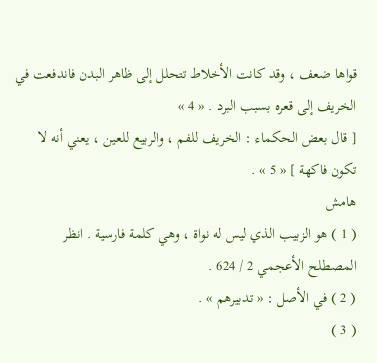قواها ضعف ، وقد كانت الأخلاط تتحلل إلى ظاهر البدن فاندفعت في الخريف إلى قعره بسبب البرد . « 4 »
[ قال بعض الحكماء : الخريف للفم ، والربيع للعين ، يعني أنه لا تكون فاكهة ] « 5 » .
هامش
( 1 ) هو الزبيب الذي ليس له نواة ، وهي كلمة فارسية . انظر المصطلح الأعجمي 2 / 624 .
( 2 ) في الأصل : « تدبيرهم » .
( 3 )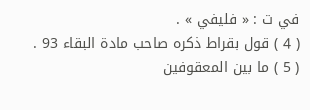في ت : « فليفي » .
( 4 ) قول بقراط ذكره صاحب مادة البقاء 93 .
( 5 ) ما بين المعقوفين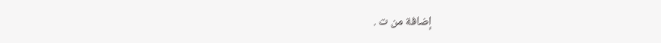إضافة من ت .